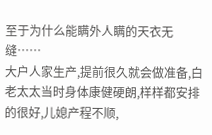至于为什么能瞒外人瞒的天衣无缝……
大户人家生产,提前很久就会做准备,白老太太当时身体康健硬朗,样样都安排的很好,儿媳产程不顺,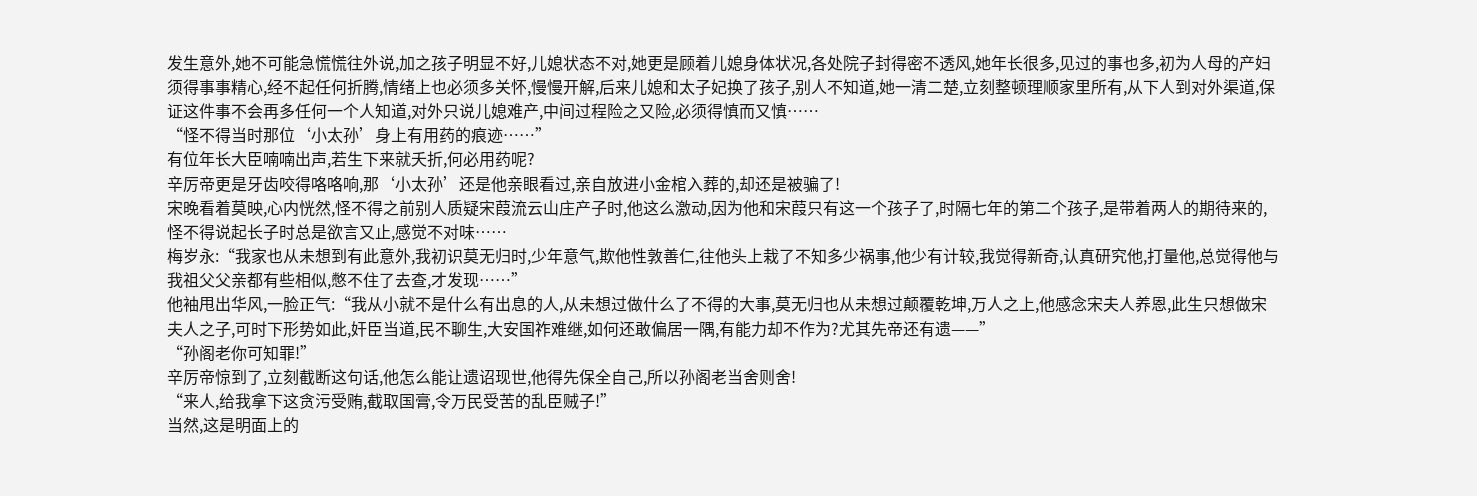发生意外,她不可能急慌慌往外说,加之孩子明显不好,儿媳状态不对,她更是顾着儿媳身体状况,各处院子封得密不透风,她年长很多,见过的事也多,初为人母的产妇须得事事精心,经不起任何折腾,情绪上也必须多关怀,慢慢开解,后来儿媳和太子妃换了孩子,别人不知道,她一清二楚,立刻整顿理顺家里所有,从下人到对外渠道,保证这件事不会再多任何一个人知道,对外只说儿媳难产,中间过程险之又险,必须得慎而又慎……
“怪不得当时那位‘小太孙’身上有用药的痕迹……”
有位年长大臣喃喃出声,若生下来就夭折,何必用药呢?
辛厉帝更是牙齿咬得咯咯响,那‘小太孙’还是他亲眼看过,亲自放进小金棺入葬的,却还是被骗了!
宋晚看着莫映,心内恍然,怪不得之前别人质疑宋葭流云山庄产子时,他这么激动,因为他和宋葭只有这一个孩子了,时隔七年的第二个孩子,是带着两人的期待来的,怪不得说起长子时总是欲言又止,感觉不对味……
梅岁永:“我家也从未想到有此意外,我初识莫无归时,少年意气,欺他性敦善仁,往他头上栽了不知多少祸事,他少有计较,我觉得新奇,认真研究他,打量他,总觉得他与我祖父父亲都有些相似,憋不住了去查,才发现……”
他袖甩出华风,一脸正气:“我从小就不是什么有出息的人,从未想过做什么了不得的大事,莫无归也从未想过颠覆乾坤,万人之上,他感念宋夫人养恩,此生只想做宋夫人之子,可时下形势如此,奸臣当道,民不聊生,大安国祚难继,如何还敢偏居一隅,有能力却不作为?尤其先帝还有遗——”
“孙阁老你可知罪!”
辛厉帝惊到了,立刻截断这句话,他怎么能让遗诏现世,他得先保全自己,所以孙阁老当舍则舍!
“来人,给我拿下这贪污受贿,截取国膏,令万民受苦的乱臣贼子!”
当然,这是明面上的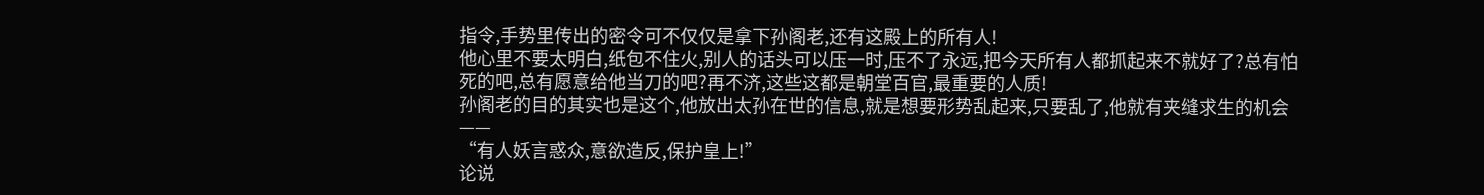指令,手势里传出的密令可不仅仅是拿下孙阁老,还有这殿上的所有人!
他心里不要太明白,纸包不住火,别人的话头可以压一时,压不了永远,把今天所有人都抓起来不就好了?总有怕死的吧,总有愿意给他当刀的吧?再不济,这些这都是朝堂百官,最重要的人质!
孙阁老的目的其实也是这个,他放出太孙在世的信息,就是想要形势乱起来,只要乱了,他就有夹缝求生的机会——
“有人妖言惑众,意欲造反,保护皇上!”
论说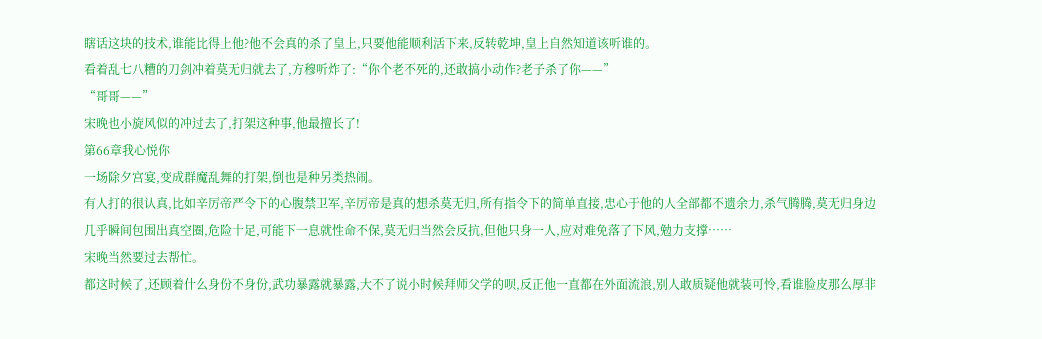瞎话这块的技术,谁能比得上他?他不会真的杀了皇上,只要他能顺利活下来,反转乾坤,皇上自然知道该听谁的。
看着乱七八糟的刀剑冲着莫无归就去了,方穆听炸了:“你个老不死的,还敢搞小动作?老子杀了你——”
“哥哥——”
宋晚也小旋风似的冲过去了,打架这种事,他最擅长了!
第66章我心悦你
一场除夕宫宴,变成群魔乱舞的打架,倒也是种另类热闹。
有人打的很认真,比如辛厉帝严令下的心腹禁卫军,辛厉帝是真的想杀莫无归,所有指令下的简单直接,忠心于他的人全部都不遗余力,杀气腾腾,莫无归身边几乎瞬间包围出真空圈,危险十足,可能下一息就性命不保,莫无归当然会反抗,但他只身一人,应对难免落了下风,勉力支撑……
宋晚当然要过去帮忙。
都这时候了,还顾着什么身份不身份,武功暴露就暴露,大不了说小时候拜师父学的呗,反正他一直都在外面流浪,别人敢质疑他就装可怜,看谁脸皮那么厚非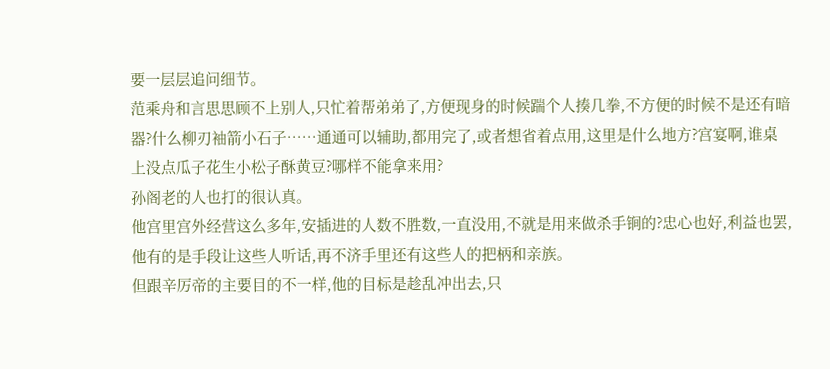要一层层追问细节。
范乘舟和言思思顾不上别人,只忙着帮弟弟了,方便现身的时候踹个人揍几拳,不方便的时候不是还有暗器?什么柳刃袖箭小石子……通通可以辅助,都用完了,或者想省着点用,这里是什么地方?宫宴啊,谁桌上没点瓜子花生小松子酥黄豆?哪样不能拿来用?
孙阁老的人也打的很认真。
他宫里宫外经营这么多年,安插进的人数不胜数,一直没用,不就是用来做杀手锏的?忠心也好,利益也罢,他有的是手段让这些人听话,再不济手里还有这些人的把柄和亲族。
但跟辛厉帝的主要目的不一样,他的目标是趁乱冲出去,只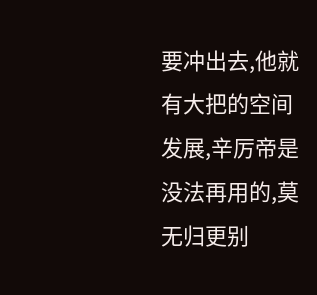要冲出去,他就有大把的空间发展,辛厉帝是没法再用的,莫无归更别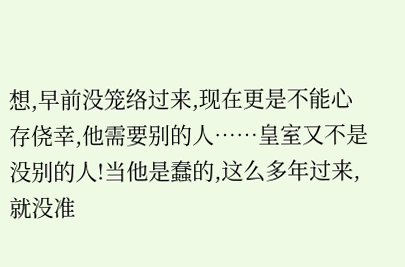想,早前没笼络过来,现在更是不能心存侥幸,他需要别的人……皇室又不是没别的人!当他是蠢的,这么多年过来,就没准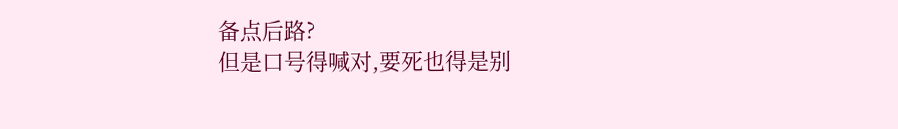备点后路?
但是口号得喊对,要死也得是别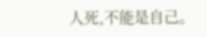人死,不能是自己。